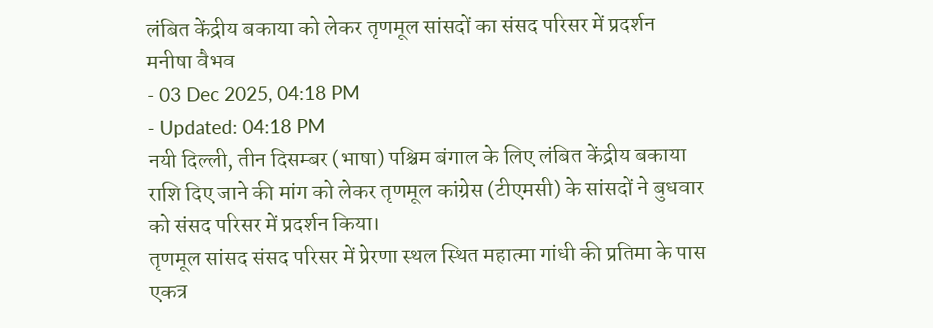लंबित केंद्रीय बकाया को लेकर तृणमूल सांसदों का संसद परिसर में प्रदर्शन
मनीषा वैभव
- 03 Dec 2025, 04:18 PM
- Updated: 04:18 PM
नयी दिल्ली, तीन दिसम्बर (भाषा) पश्चिम बंगाल के लिए लंबित केंद्रीय बकाया राशि दिए जाने की मांग को लेकर तृणमूल कांग्रेस (टीएमसी) के सांसदों ने बुधवार को संसद परिसर में प्रदर्शन किया।
तृणमूल सांसद संसद परिसर में प्रेरणा स्थल स्थित महात्मा गांधी की प्रतिमा के पास एकत्र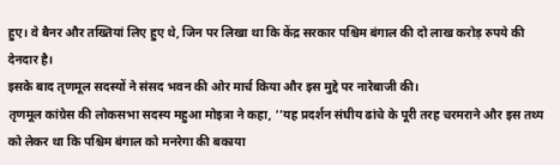हुए। वे बैनर और तख्तियां लिए हुए थे, जिन पर लिखा था कि केंद्र सरकार पश्चिम बंगाल की दो लाख करोड़ रुपये की देनदार है।
इसके बाद तृणमूल सदस्यों ने संसद भवन की ओर मार्च किया और इस मुद्दे पर नारेबाजी की।
तृणमूल कांग्रेस की लोकसभा सदस्य महुआ मोइत्रा ने कहा, ‘‘यह प्रदर्शन संघीय ढांचे के पूरी तरह चरमराने और इस तथ्य को लेकर था कि पश्चिम बंगाल को मनरेगा की बकाया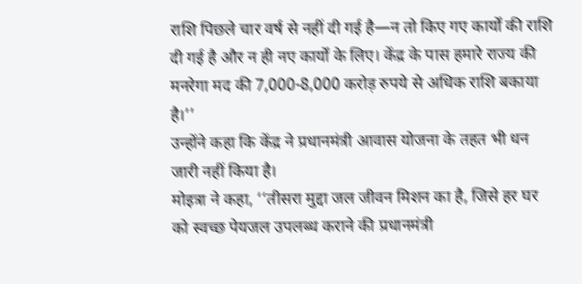राशि पिछले चार वर्ष से नहीं दी गई है—न तो किए गए कार्यों की राशि दी गई है और न ही नए कार्यों के लिए। केंद्र के पास हमारे राज्य की मनरेगा मद की 7,000-8,000 करोड़ रुपये से अधिक राशि बकाया है।’’
उन्होंने कहा कि केंद्र ने प्रधानमंत्री आवास योजना के तहत भी धन जारी नहीं किया है।
मोइत्रा ने कहा, ‘‘तीसरा मुद्दा जल जीवन मिशन का है, जिसे हर घर को स्वच्छ पेयजल उपलब्ध कराने की प्रधानमंत्री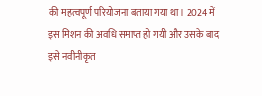की महत्वपूर्ण परियोजना बताया गया था। 2024 में इस मिशन की अवधि समाप्त हो गयी और उसके बाद इसे नवीनीकृत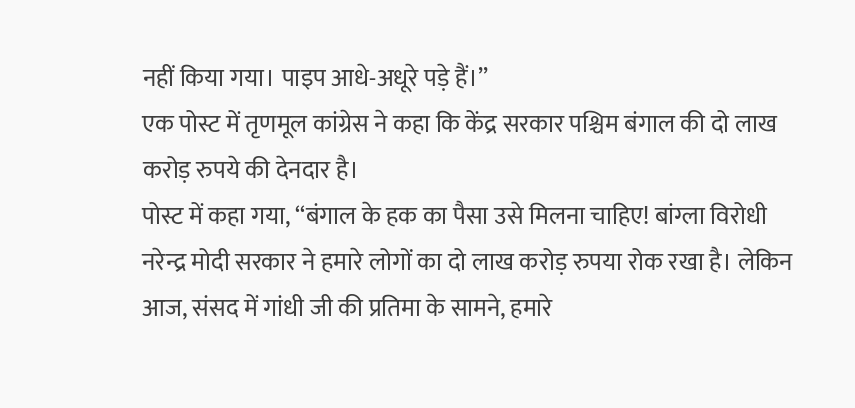नहीं किया गया। पाइप आधे-अधूरे पड़े हैं।’’
एक पोस्ट में तृणमूल कांग्रेस ने कहा कि केंद्र सरकार पश्चिम बंगाल की दो लाख करोड़ रुपये की देनदार है।
पोस्ट में कहा गया, ‘‘बंगाल के हक का पैसा उसे मिलना चाहिए! बांग्ला विरोधी नरेन्द्र मोदी सरकार ने हमारे लोगों का दो लाख करोड़ रुपया रोक रखा है। लेकिन आज, संसद में गांधी जी की प्रतिमा के सामने, हमारे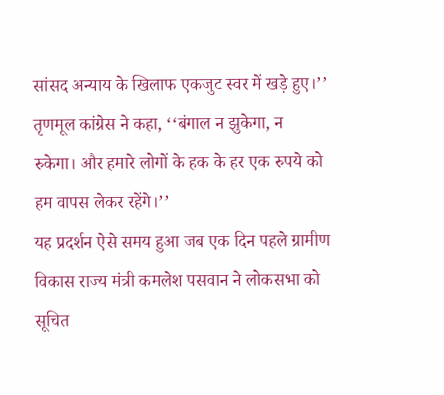सांसद अन्याय के खिलाफ एकजुट स्वर में खड़े हुए।’’
तृणमूल कांग्रेस ने कहा, ‘‘बंगाल न झुकेगा, न रुकेगा। और हमारे लोगों के हक के हर एक रुपये को हम वापस लेकर रहेंगे।’’
यह प्रदर्शन ऐसे समय हुआ जब एक दिन पहले ग्रामीण विकास राज्य मंत्री कमलेश पसवान ने लोकसभा को सूचित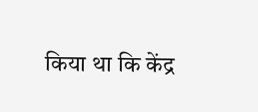किया था कि केंद्र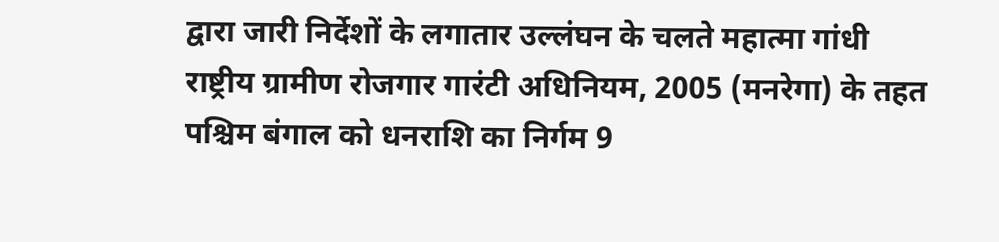द्वारा जारी निर्देशों के लगातार उल्लंघन के चलते महात्मा गांधी राष्ट्रीय ग्रामीण रोजगार गारंटी अधिनियम, 2005 (मनरेगा) के तहत पश्चिम बंगाल को धनराशि का निर्गम 9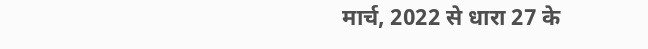मार्च, 2022 से धारा 27 के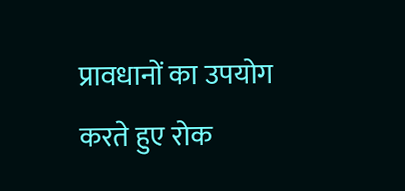प्रावधानों का उपयोग करते हुए रोक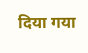दिया गया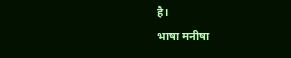है।
भाषा मनीषा